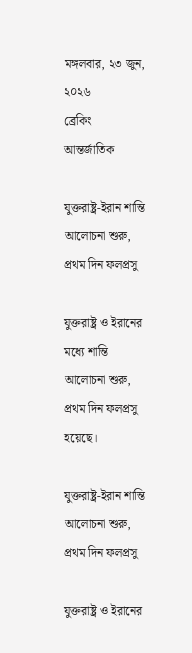মঙ্গলবার, ২৩ জুন, ২০২৬
ব্রেকিং
আন্তর্জাতিক

যুক্তরাষ্ট্র-ইরান শান্তি আলোচনা শুরু, প্রথম দিন ফলপ্রসু

যুক্তরাষ্ট্র ও ইরানের মধ্যে শান্তি আলোচনা শুরু, প্রথম দিন ফলপ্রসু হয়েছে।

যুক্তরাষ্ট্র-ইরান শান্তি আলোচনা শুরু, প্রথম দিন ফলপ্রসু

যুক্তরাষ্ট্র ও ইরানের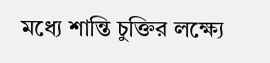মধ্যে শান্তি চুক্তির লক্ষ্যে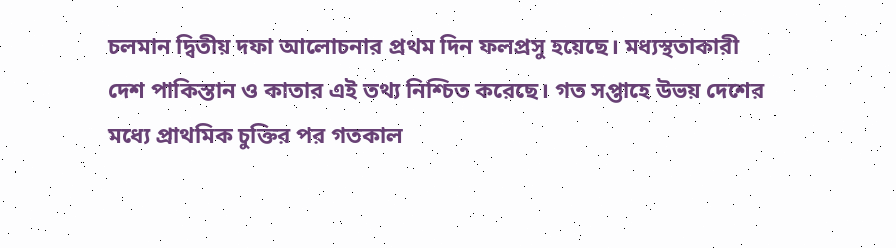চলমান দ্বিতীয় দফা আলোচনার প্রথম দিন ফলপ্রসু হয়েছে। মধ্যস্থতাকারী দেশ পাকিস্তান ও কাতার এই তথ্য নিশ্চিত করেছে। গত সপ্তাহে উভয় দেশের মধ্যে প্রাথমিক চুক্তির পর গতকাল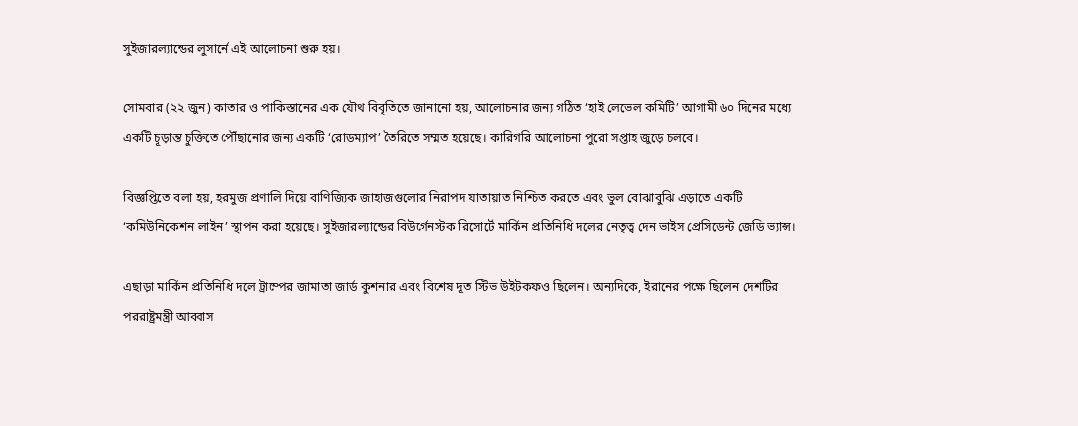সুইজারল্যান্ডের লুসার্নে এই আলোচনা শুরু হয়।

সোমবার (২২ জুন) কাতার ও পাকিস্তানের এক যৌথ বিবৃতিতে জানানো হয়, আলোচনার জন্য গঠিত ‘হাই লেভেল কমিটি’ আগামী ৬০ দিনের মধ্যে একটি চূড়ান্ত চুক্তিতে পৌঁছানোর জন্য একটি ‘রোডম্যাপ’ তৈরিতে সম্মত হয়েছে। কারিগরি আলোচনা পুরো সপ্তাহ জুড়ে চলবে।

বিজ্ঞপ্তিতে বলা হয়, হরমুজ প্রণালি দিয়ে বাণিজ্যিক জাহাজগুলোর নিরাপদ যাতায়াত নিশ্চিত করতে এবং ভুল বোঝাবুঝি এড়াতে একটি ‘কমিউনিকেশন লাইন’ স্থাপন করা হয়েছে। সুইজারল্যান্ডের বিউর্গেনস্টক রিসোর্টে মার্কিন প্রতিনিধি দলের নেতৃত্ব দেন ভাইস প্রেসিডেন্ট জেডি ভ্যান্স।

এছাড়া মার্কিন প্রতিনিধি দলে ট্রাম্পের জামাতা জার্ড কুশনার এবং বিশেষ দূত স্টিভ উইটকফও ছিলেন। অন্যদিকে, ইরানের পক্ষে ছিলেন দেশটির পররাষ্ট্রমন্ত্রী আব্বাস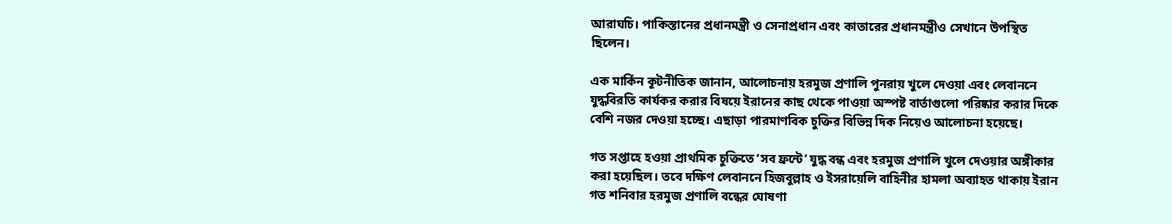আরাঘচি। পাকিস্তানের প্রধানমন্ত্রী ও সেনাপ্রধান এবং কাতারের প্রধানমন্ত্রীও সেখানে উপস্থিত ছিলেন।

এক মার্কিন কূটনীতিক জানান, আলোচনায় হরমুজ প্রণালি পুনরায় খুলে দেওয়া এবং লেবাননে যুদ্ধবিরতি কার্যকর করার বিষয়ে ইরানের কাছ থেকে পাওয়া অস্পষ্ট বার্তাগুলো পরিষ্কার করার দিকে বেশি নজর দেওয়া হচ্ছে। এছাড়া পারমাণবিক চুক্তির বিভিন্ন দিক নিয়েও আলোচনা হয়েছে।

গত সপ্তাহে হওয়া প্রাথমিক চুক্তিতে ‘সব ফ্রন্টে’ যুদ্ধ বন্ধ এবং হরমুজ প্রণালি খুলে দেওয়ার অঙ্গীকার করা হয়েছিল। তবে দক্ষিণ লেবাননে হিজবুল্লাহ ও ইসরায়েলি বাহিনীর হামলা অব্যাহত থাকায় ইরান গত শনিবার হরমুজ প্রণালি বন্ধের ঘোষণা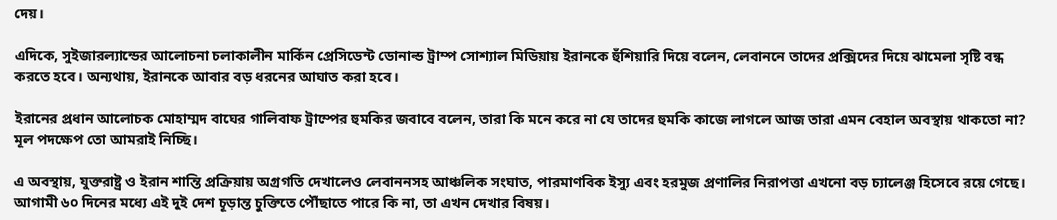দেয়।

এদিকে, সুইজারল্যান্ডের আলোচনা চলাকালীন মার্কিন প্রেসিডেন্ট ডোনাল্ড ট্রাম্প সোশ্যাল মিডিয়ায় ইরানকে হুঁশিয়ারি দিয়ে বলেন, লেবাননে তাদের প্রক্সিদের দিয়ে ঝামেলা সৃষ্টি বন্ধ করতে হবে। অন্যথায়, ইরানকে আবার বড় ধরনের আঘাত করা হবে।

ইরানের প্রধান আলোচক মোহাম্মদ বাঘের গালিবাফ ট্রাম্পের হুমকির জবাবে বলেন, তারা কি মনে করে না যে তাদের হুমকি কাজে লাগলে আজ তারা এমন বেহাল অবস্থায় থাকতো না? মূল পদক্ষেপ তো আমরাই নিচ্ছি।

এ অবস্থায়, যুক্তরাষ্ট্র ও ইরান শান্তি প্রক্রিয়ায় অগ্রগতি দেখালেও লেবাননসহ আঞ্চলিক সংঘাত, পারমাণবিক ইস্যু এবং হরমুজ প্রণালির নিরাপত্তা এখনো বড় চ্যালেঞ্জ হিসেবে রয়ে গেছে। আগামী ৬০ দিনের মধ্যে এই দুই দেশ চূড়ান্ত চুক্তিতে পৌঁছাতে পারে কি না, তা এখন দেখার বিষয়।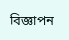বিজ্ঞাপন